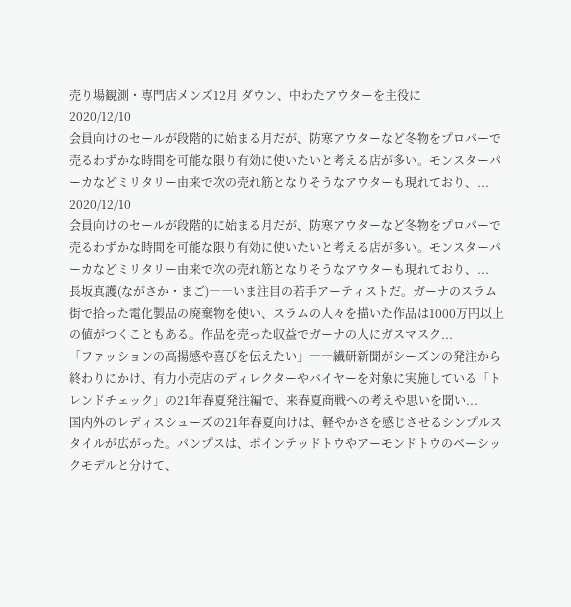売り場観測・専門店メンズ12月 ダウン、中わたアウターを主役に
2020/12/10
会員向けのセールが段階的に始まる月だが、防寒アウターなど冬物をプロパーで売るわずかな時間を可能な限り有効に使いたいと考える店が多い。モンスターパーカなどミリタリー由来で次の売れ筋となりそうなアウターも現れており、...
2020/12/10
会員向けのセールが段階的に始まる月だが、防寒アウターなど冬物をプロパーで売るわずかな時間を可能な限り有効に使いたいと考える店が多い。モンスターパーカなどミリタリー由来で次の売れ筋となりそうなアウターも現れており、...
長坂真護(ながさか・まご)――いま注目の若手アーティストだ。ガーナのスラム街で拾った電化製品の廃棄物を使い、スラムの人々を描いた作品は1000万円以上の値がつくこともある。作品を売った収益でガーナの人にガスマスク...
「ファッションの高揚感や喜びを伝えたい」――繊研新聞がシーズンの発注から終わりにかけ、有力小売店のディレクターやバイヤーを対象に実施している「トレンドチェック」の21年春夏発注編で、来春夏商戦への考えや思いを聞い...
国内外のレディスシューズの21年春夏向けは、軽やかさを感じさせるシンプルスタイルが広がった。パンプスは、ポインテッドトウやアーモンドトウのベーシックモデルと分けて、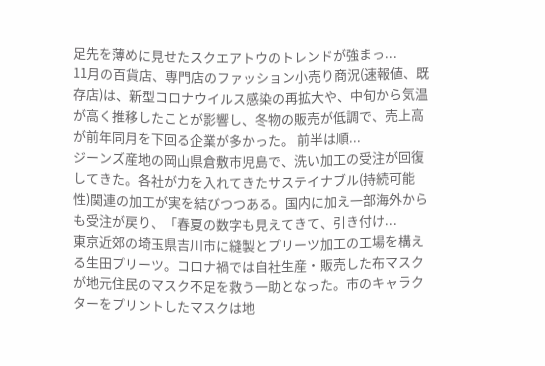足先を薄めに見せたスクエアトウのトレンドが強まっ...
11月の百貨店、専門店のファッション小売り商況(速報値、既存店)は、新型コロナウイルス感染の再拡大や、中旬から気温が高く推移したことが影響し、冬物の販売が低調で、売上高が前年同月を下回る企業が多かった。 前半は順...
ジーンズ産地の岡山県倉敷市児島で、洗い加工の受注が回復してきた。各社が力を入れてきたサステイナブル(持続可能性)関連の加工が実を結びつつある。国内に加え一部海外からも受注が戻り、「春夏の数字も見えてきて、引き付け...
東京近郊の埼玉県吉川市に縫製とプリーツ加工の工場を構える生田プリーツ。コロナ禍では自社生産・販売した布マスクが地元住民のマスク不足を救う一助となった。市のキャラクターをプリントしたマスクは地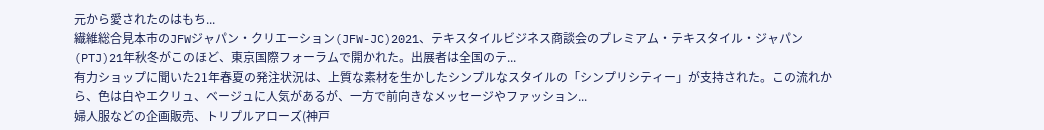元から愛されたのはもち...
繊維総合見本市のJFWジャパン・クリエーション(JFW-JC)2021、テキスタイルビジネス商談会のプレミアム・テキスタイル・ジャパン(PTJ)21年秋冬がこのほど、東京国際フォーラムで開かれた。出展者は全国のテ...
有力ショップに聞いた21年春夏の発注状況は、上質な素材を生かしたシンプルなスタイルの「シンプリシティー」が支持された。この流れから、色は白やエクリュ、ベージュに人気があるが、一方で前向きなメッセージやファッション...
婦人服などの企画販売、トリプルアローズ(神戸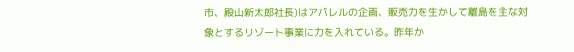市、殿山新太郎社長)はアパレルの企画、販売力を生かして離島を主な対象とするリゾート事業に力を入れている。昨年か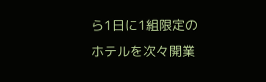ら1日に1組限定のホテルを次々開業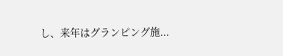し、来年はグランピング施...